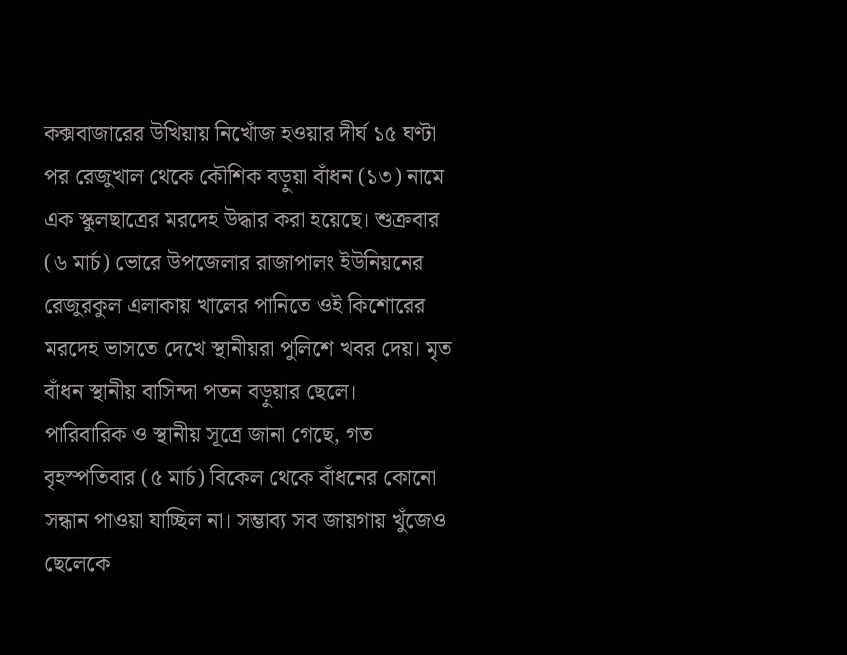কক্সবাজারের উখিয়ায় নিখোঁজ হওয়ার দীর্ঘ ১৫ ঘণ্টা পর রেজুখাল থেকে কৌশিক বড়ুয়া বাঁধন (১৩) নামে এক স্কুলছাত্রের মরদেহ উদ্ধার করা হয়েছে। শুক্রবার (৬ মার্চ) ভোরে উপজেলার রাজাপালং ইউনিয়নের রেজুরকুল এলাকায় খালের পানিতে ওই কিশোরের মরদেহ ভাসতে দেখে স্থানীয়রা পুলিশে খবর দেয়। মৃত বাঁধন স্থানীয় বাসিন্দা পতন বড়ুয়ার ছেলে।
পারিবারিক ও স্থানীয় সূত্রে জানা গেছে, গত বৃহস্পতিবার (৫ মার্চ) বিকেল থেকে বাঁধনের কোনো সন্ধান পাওয়া যাচ্ছিল না। সম্ভাব্য সব জায়গায় খুঁজেও ছেলেকে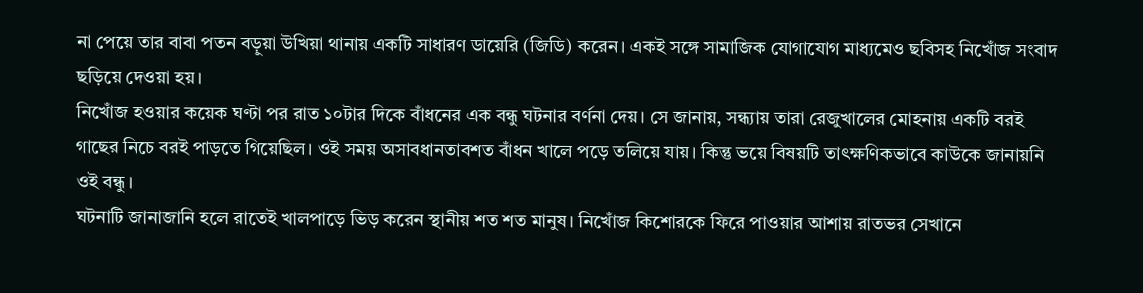না পেয়ে তার বাবা পতন বড়ুয়া উখিয়া থানায় একটি সাধারণ ডায়েরি (জিডি) করেন। একই সঙ্গে সামাজিক যোগাযোগ মাধ্যমেও ছবিসহ নিখোঁজ সংবাদ ছড়িয়ে দেওয়া হয়।
নিখোঁজ হওয়ার কয়েক ঘণ্টা পর রাত ১০টার দিকে বাঁধনের এক বন্ধু ঘটনার বর্ণনা দেয়। সে জানায়, সন্ধ্যায় তারা রেজুখালের মোহনায় একটি বরই গাছের নিচে বরই পাড়তে গিয়েছিল। ওই সময় অসাবধানতাবশত বাঁধন খালে পড়ে তলিয়ে যায়। কিন্তু ভয়ে বিষয়টি তাৎক্ষণিকভাবে কাউকে জানায়নি ওই বন্ধু।
ঘটনাটি জানাজানি হলে রাতেই খালপাড়ে ভিড় করেন স্থানীয় শত শত মানুষ। নিখোঁজ কিশোরকে ফিরে পাওয়ার আশায় রাতভর সেখানে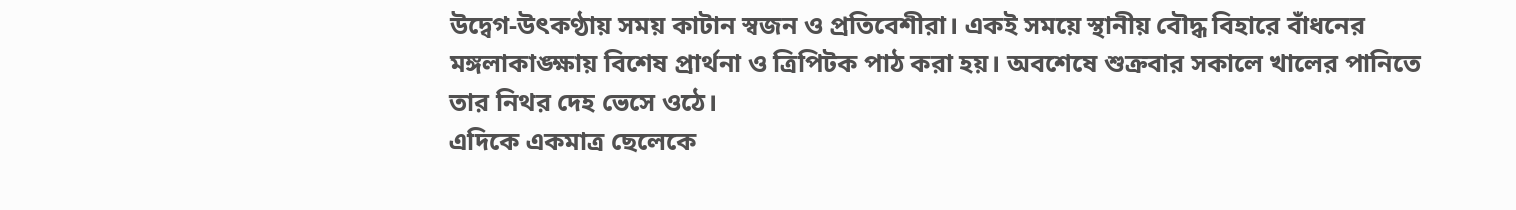উদ্বেগ-উৎকণ্ঠায় সময় কাটান স্বজন ও প্রতিবেশীরা। একই সময়ে স্থানীয় বৌদ্ধ বিহারে বাঁধনের মঙ্গলাকাঙ্ক্ষায় বিশেষ প্রার্থনা ও ত্রিপিটক পাঠ করা হয়। অবশেষে শুক্রবার সকালে খালের পানিতে তার নিথর দেহ ভেসে ওঠে।
এদিকে একমাত্র ছেলেকে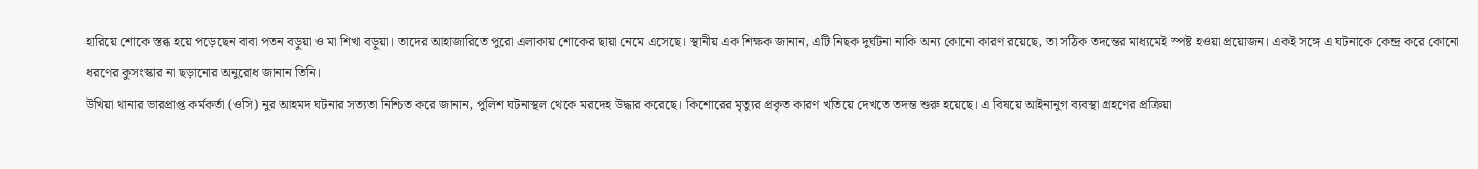হারিয়ে শোকে স্তব্ধ হয়ে পড়েছেন বাবা পতন বড়ুয়া ও মা শিখা বড়ুয়া। তাদের আহাজারিতে পুরো এলাকায় শোকের ছায়া নেমে এসেছে। স্থানীয় এক শিক্ষক জানান, এটি নিছক দুর্ঘটনা নাকি অন্য কোনো কারণ রয়েছে, তা সঠিক তদন্তের মাধ্যমেই স্পষ্ট হওয়া প্রয়োজন। একই সঙ্গে এ ঘটনাকে কেন্দ্র করে কোনো ধরণের কুসংস্কার না ছড়ানোর অনুরোধ জানান তিনি।
উখিয়া থানার ভারপ্রাপ্ত কর্মকর্তা (ওসি) নুর আহমদ ঘটনার সত্যতা নিশ্চিত করে জানান, পুলিশ ঘটনাস্থল থেকে মরদেহ উদ্ধার করেছে। কিশোরের মৃত্যুর প্রকৃত কারণ খতিয়ে দেখতে তদন্ত শুরু হয়েছে। এ বিষয়ে আইনানুগ ব্যবস্থা গ্রহণের প্রক্রিয়া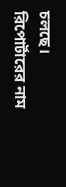চলছে।
রিপোর্টারের নাম